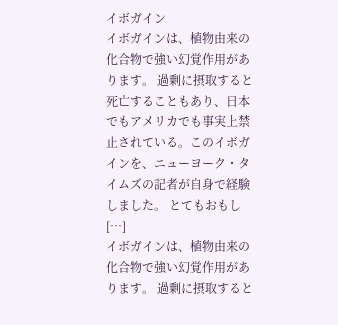イボガイン
イボガインは、植物由来の化合物で強い幻覚作用があります。 過剰に摂取すると死亡することもあり、日本でもアメリカでも事実上禁止されている。このイボガインを、ニューヨーク・タイムズの記者が自身で経験しました。 とてもおもし […]
イボガインは、植物由来の化合物で強い幻覚作用があります。 過剰に摂取すると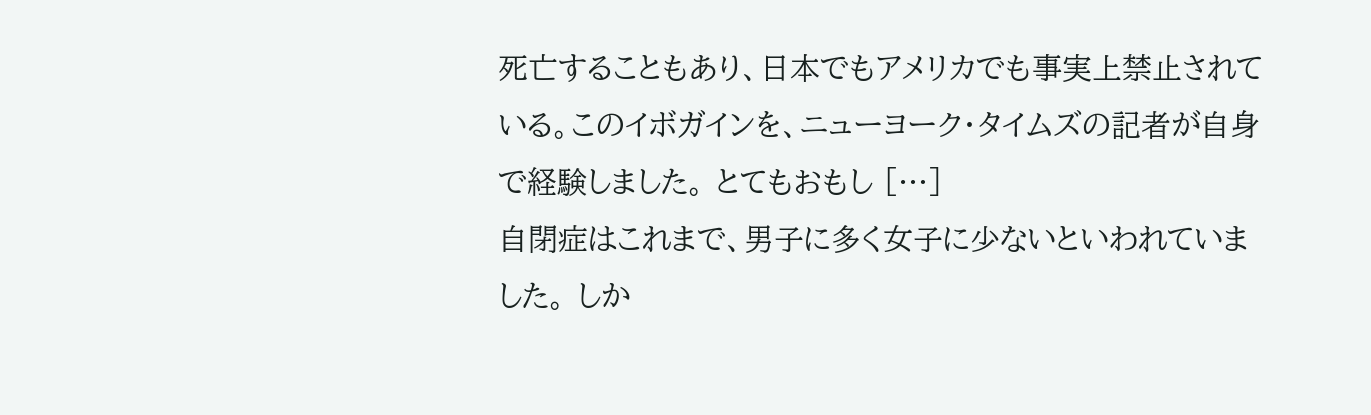死亡することもあり、日本でもアメリカでも事実上禁止されている。このイボガインを、ニューヨーク・タイムズの記者が自身で経験しました。 とてもおもし […]
自閉症はこれまで、男子に多く女子に少ないといわれていました。 しか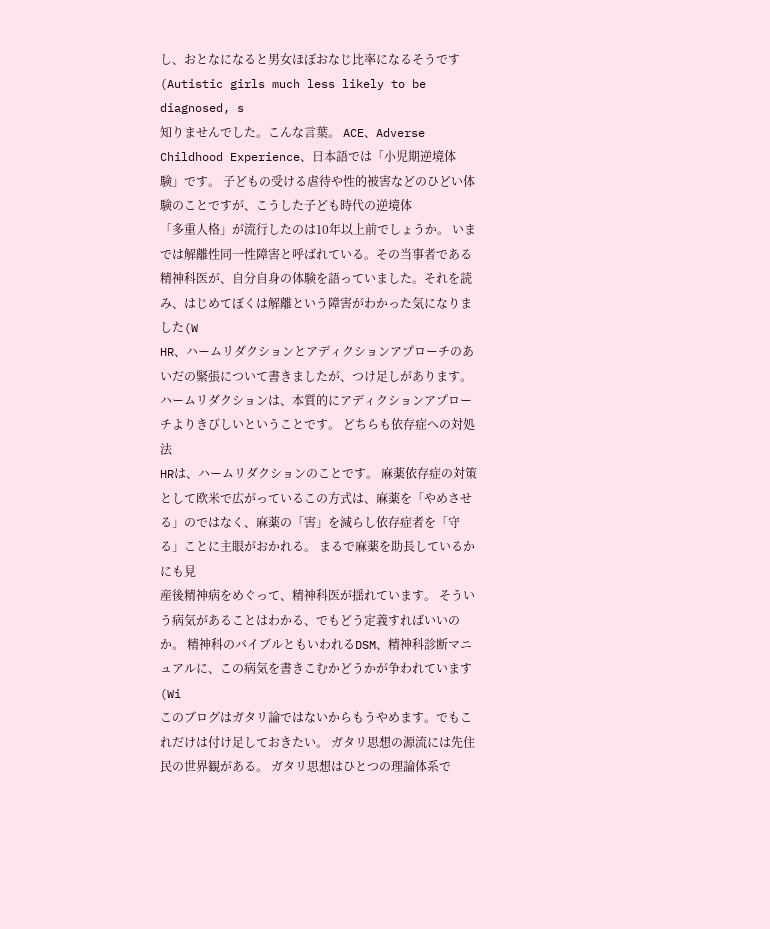し、おとなになると男女ほぼおなじ比率になるそうです(Autistic girls much less likely to be diagnosed, s
知りませんでした。こんな言葉。 ACE、Adverse Childhood Experience、日本語では「小児期逆境体験」です。 子どもの受ける虐待や性的被害などのひどい体験のことですが、こうした子ども時代の逆境体
「多重人格」が流行したのは10年以上前でしょうか。 いまでは解離性同一性障害と呼ばれている。その当事者である精神科医が、自分自身の体験を語っていました。それを読み、はじめてぼくは解離という障害がわかった気になりました(W
HR、ハームリダクションとアディクションアプローチのあいだの緊張について書きましたが、つけ足しがあります。 ハームリダクションは、本質的にアディクションアプローチよりきびしいということです。 どちらも依存症への対処法
HRは、ハームリダクションのことです。 麻薬依存症の対策として欧米で広がっているこの方式は、麻薬を「やめさせる」のではなく、麻薬の「害」を減らし依存症者を「守る」ことに主眼がおかれる。 まるで麻薬を助長しているかにも見
産後精神病をめぐって、精神科医が揺れています。 そういう病気があることはわかる、でもどう定義すればいいのか。 精神科のバイブルともいわれるDSM、精神科診断マニュアルに、この病気を書きこむかどうかが争われています(Wi
このブログはガタリ論ではないからもうやめます。でもこれだけは付け足しておきたい。 ガタリ思想の源流には先住民の世界観がある。 ガタリ思想はひとつの理論体系で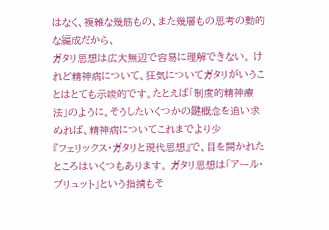はなく、複雑な幾筋もの、また幾層もの思考の動的な編成だから、
ガタリ思想は広大無辺で容易に理解できない。 けれど精神病について、狂気についてガタリがいうことはとても示唆的です。たとえば「制度的精神療法」のように。そうしたいくつかの鍵概念を追い求めれば、精神病についてこれまでより少
『フェリックス・ガタリと現代思想』で、目を開かれたところはいくつもあります。 ガタリ思想は「アール・ブリュット」という指摘もそ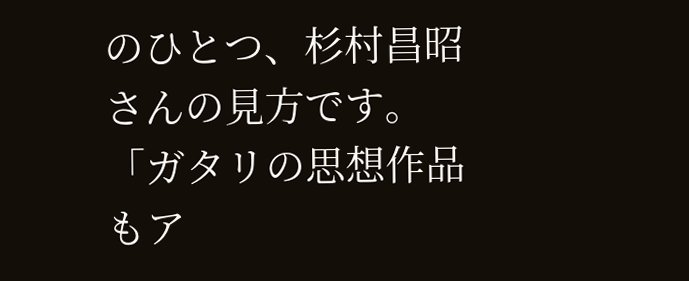のひとつ、杉村昌昭さんの見方です。 「ガタリの思想作品もア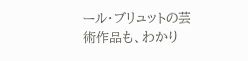ール・ブリュットの芸術作品も、わかり